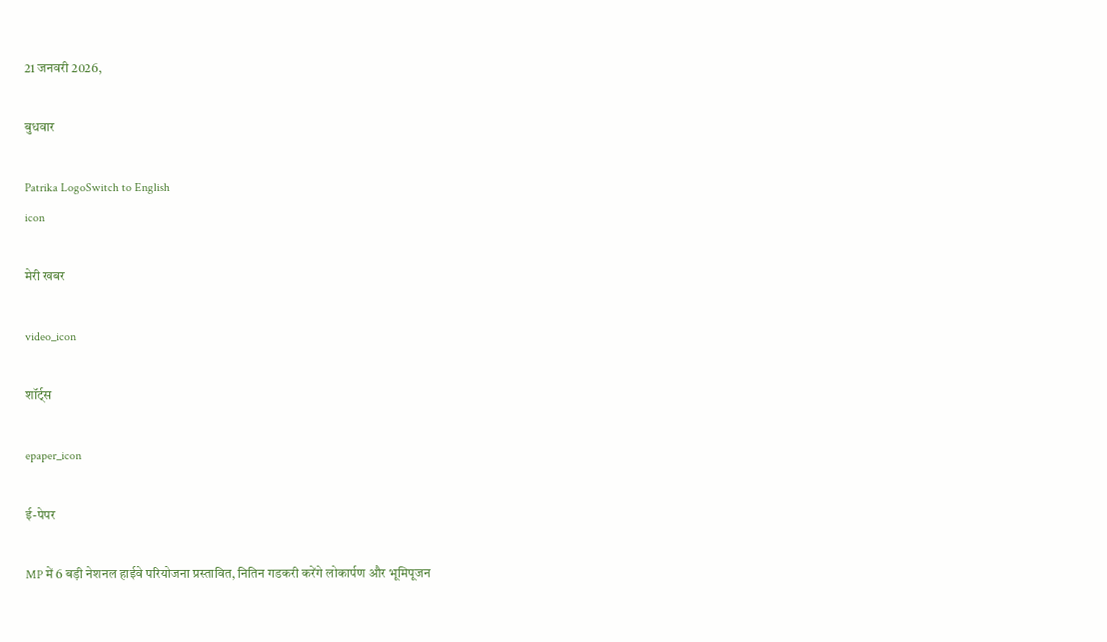21 जनवरी 2026,

बुधवार

Patrika LogoSwitch to English
icon

मेरी खबर

video_icon

शॉर्ट्स

epaper_icon

ई-पेपर

MP में 6 बड़ी नेशनल हाईवे परियोजना प्रस्तावित, नितिन गडकरी करेंगे लोकार्पण और भूमिपूजन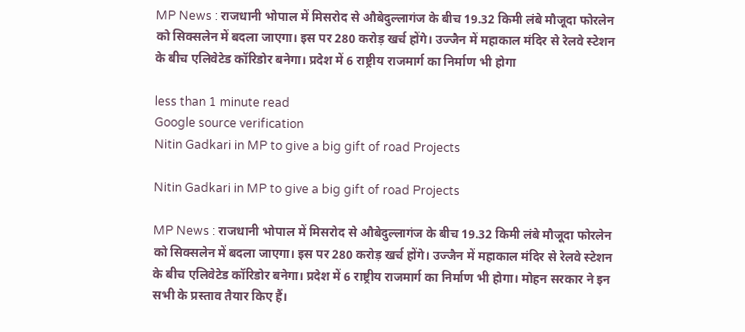MP News : राजधानी भोपाल में मिसरोद से औबेदुल्लागंज के बीच 19.32 किमी लंबे मौजूदा फोरलेन को सिक्सलेन में बदला जाएगा। इस पर 280 करोड़ खर्च होंगे। उज्जैन में महाकाल मंदिर से रेलवे स्टेशन के बीच एलिवेटेड कॉरिडोर बनेगा। प्रदेश में 6 राष्ट्रीय राजमार्ग का निर्माण भी होगा

less than 1 minute read
Google source verification
Nitin Gadkari in MP to give a big gift of road Projects

Nitin Gadkari in MP to give a big gift of road Projects

MP News : राजधानी भोपाल में मिसरोद से औबेदुल्लागंज के बीच 19.32 किमी लंबे मौजूदा फोरलेन को सिक्सलेन में बदला जाएगा। इस पर 280 करोड़ खर्च होंगे। उज्जैन में महाकाल मंदिर से रेलवे स्टेशन के बीच एलिवेटेड कॉरिडोर बनेगा। प्रदेश में 6 राष्ट्रीय राजमार्ग का निर्माण भी होगा। मोहन सरकार ने इन सभी के प्रस्ताव तैयार किए हैं।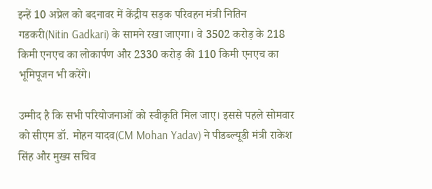इन्हें 10 अप्रेल को बदनावर में केंद्रीय सड़क परिवहन मंत्री नितिन गडकरी(Nitin Gadkari) के सामने रखा जाएगा। वे 3502 करोड़ के 218 किमी एनएच का लोकार्पण और 2330 करोड़ की 110 किमी एनएच का भूमिपूजन भी करेंगे।

उम्मीद है कि सभी परियोजनाओं को स्वीकृति मिल जाए। इससे पहले सोमवार को सीएम डॉ. मोहन यादव(CM Mohan Yadav) ने पीडब्ल्यूडी मंत्री राकेश सिंह और मुख्य सचिव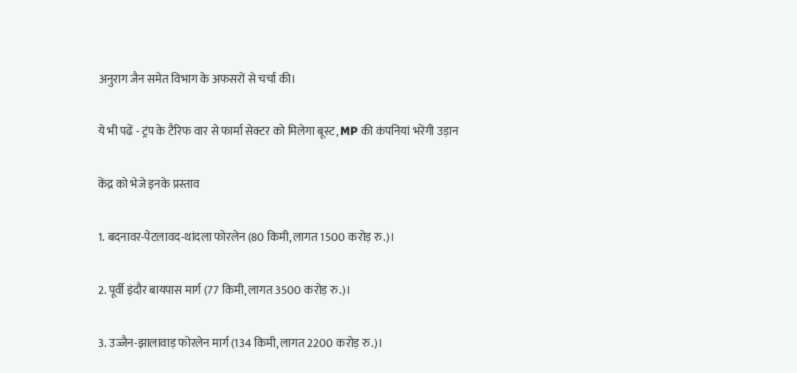अनुराग जैन समेत विभाग के अफसरों से चर्चा की।

ये भी पढें - ट्रंप के टैरिफ वार से फार्मा सेक्टर को मिलेगा बूस्ट, MP की कंपनियां भरेंगी उड़ान

केंद्र को भेजे इनके प्रस्ताव

1. बदनावर-पेटलावद-थांदला फोरलेन (80 किमी, लागत 1500 करोड़ रु.)।

2. पूर्वी इंदौर बायपास मार्ग (77 किमी, लागत 3500 करोड़ रु.)।

3. उज्जैन-झालावाड़ फोरलेन मार्ग (134 किमी, लागत 2200 करोड़ रु.)।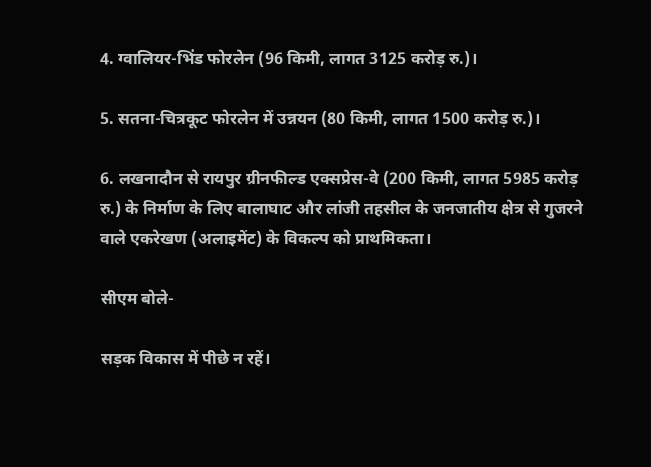4. ग्वालियर-भिंड फोरलेन (96 किमी, लागत 3125 करोड़ रु.)।

5. सतना-चित्रकूट फोरलेन में उन्नयन (80 किमी, लागत 1500 करोड़ रु.)।

6. लखनादौन से रायपुर ग्रीनफील्ड एक्सप्रेस-वे (200 किमी, लागत 5985 करोड़ रु.) के निर्माण के लिए बालाघाट और लांजी तहसील के जनजातीय क्षेत्र से गुजरने वाले एकरेखण (अलाइमेंट) के विकल्प को प्राथमिकता।

सीएम बोले-

सड़क विकास में पीछे न रहें।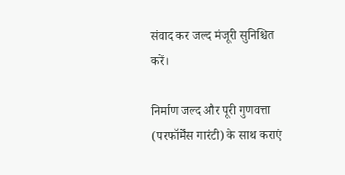संवाद कर जल्द मंजूरी सुनिश्चित करें।

निर्माण जल्द और पूरी गुणवत्ता (परफॉर्मेंस गारंटी) के साथ कराएं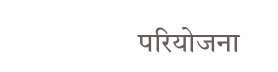परियोजना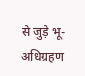से जुड़े भू-अधिग्रहण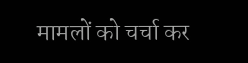मामलों को चर्चा कर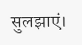सुलझाएं।